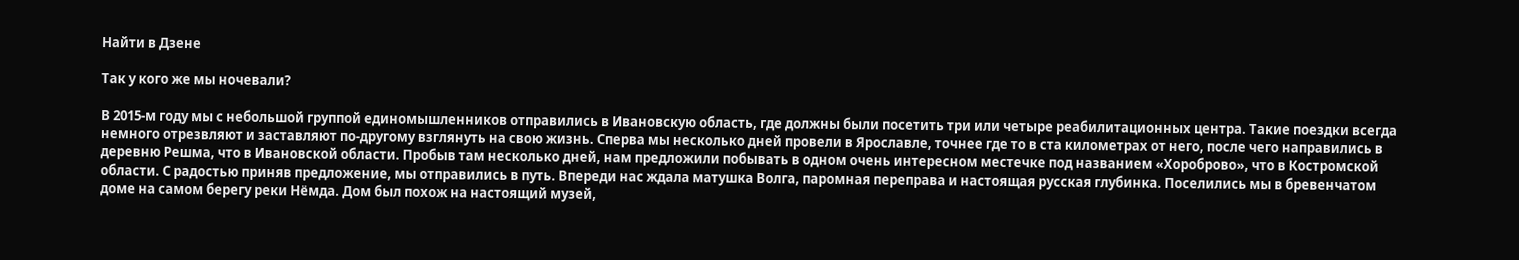Найти в Дзене

Так у кого же мы ночевали?

В 2015-м году мы с небольшой группой единомышленников отправились в Ивановскую область, где должны были посетить три или четыре реабилитационных центра. Такие поездки всегда немного отрезвляют и заставляют по-другому взглянуть на свою жизнь. Сперва мы несколько дней провели в Ярославле, точнее где то в ста километрах от него, после чего направились в деревню Решма, что в Ивановской области. Пробыв там несколько дней, нам предложили побывать в одном очень интересном местечке под названием «Хороброво», что в Костромской области. С радостью приняв предложение, мы отправились в путь. Впереди нас ждала матушка Волга, паромная переправа и настоящая русская глубинка. Поселились мы в бревенчатом доме на самом берегу реки Нёмда. Дом был похож на настоящий музей,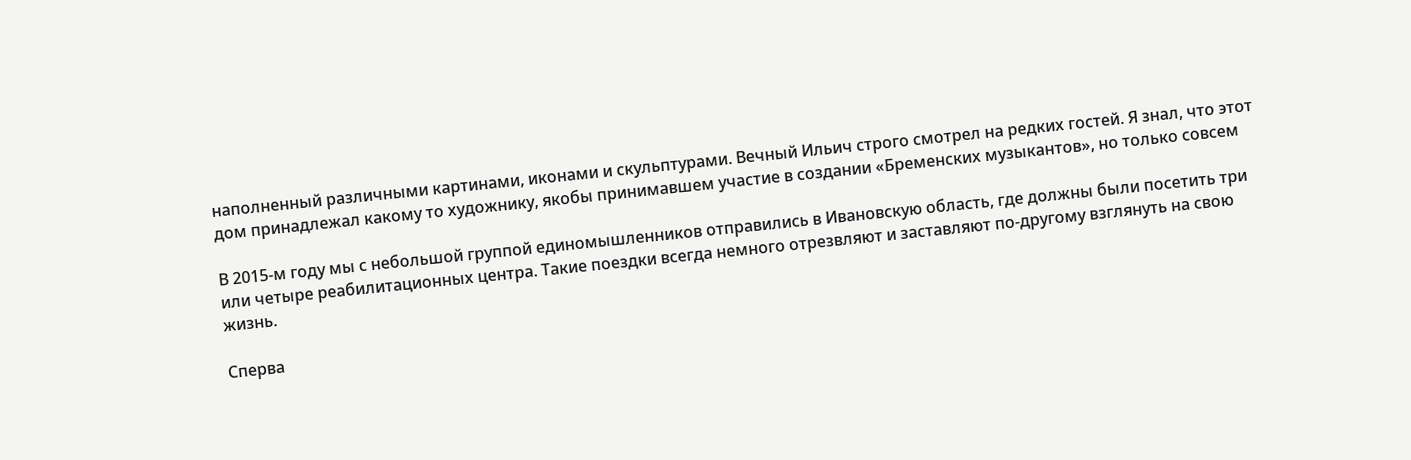наполненный различными картинами, иконами и скульптурами. Вечный Ильич строго смотрел на редких гостей. Я знал, что этот дом принадлежал какому то художнику, якобы принимавшем участие в создании «Бременских музыкантов», но только совсем

В 2015-м году мы с небольшой группой единомышленников отправились в Ивановскую область, где должны были посетить три или четыре реабилитационных центра. Такие поездки всегда немного отрезвляют и заставляют по-другому взглянуть на свою жизнь.

Сперва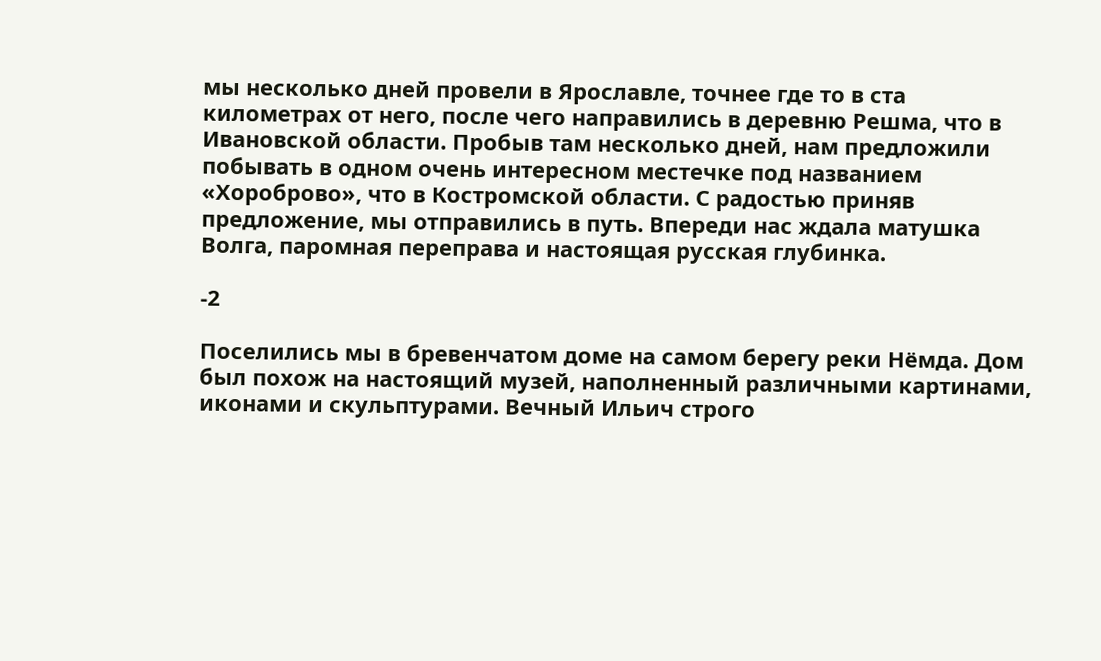мы несколько дней провели в Ярославле, точнее где то в ста километрах от него, после чего направились в деревню Решма, что в Ивановской области. Пробыв там несколько дней, нам предложили побывать в одном очень интересном местечке под названием «Хороброво», что в Костромской области. С радостью приняв предложение, мы отправились в путь. Впереди нас ждала матушка Волга, паромная переправа и настоящая русская глубинка.

-2

Поселились мы в бревенчатом доме на самом берегу реки Нёмда. Дом был похож на настоящий музей, наполненный различными картинами, иконами и скульптурами. Вечный Ильич строго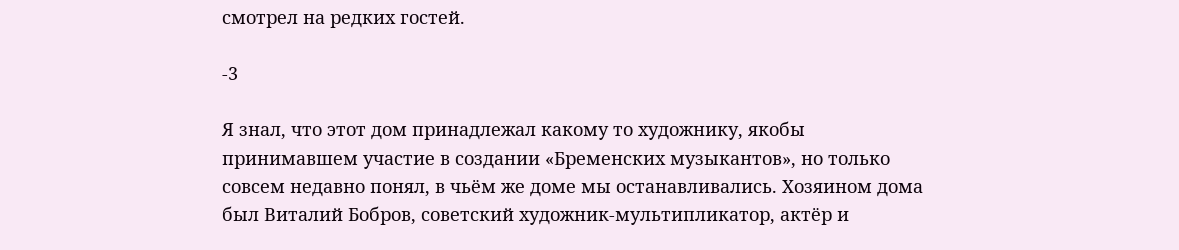смотрел на редких гостей.

-3

Я знал, что этот дом принадлежал какому то художнику, якобы принимавшем участие в создании «Бременских музыкантов», но только совсем недавно понял, в чьём же доме мы останавливались. Хозяином дома был Виталий Бобров, советский художник-мультипликатор, актёр и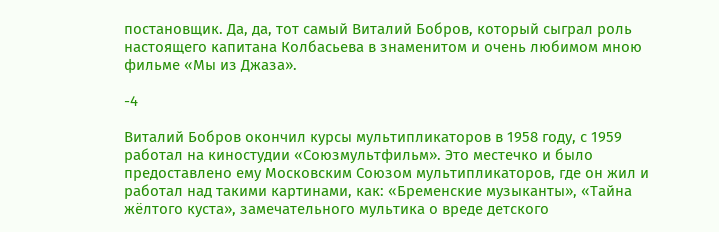постановщик. Да, да, тот самый Виталий Бобров, который сыграл роль настоящего капитана Колбасьева в знаменитом и очень любимом мною фильме «Мы из Джаза».

-4

Виталий Бобров окончил курсы мультипликаторов в 1958 году, с 1959 работал на киностудии «Союзмультфильм». Это местечко и было предоставлено ему Московским Союзом мультипликаторов, где он жил и работал над такими картинами, как: «Бременские музыканты», «Тайна жёлтого куста», замечательного мультика о вреде детского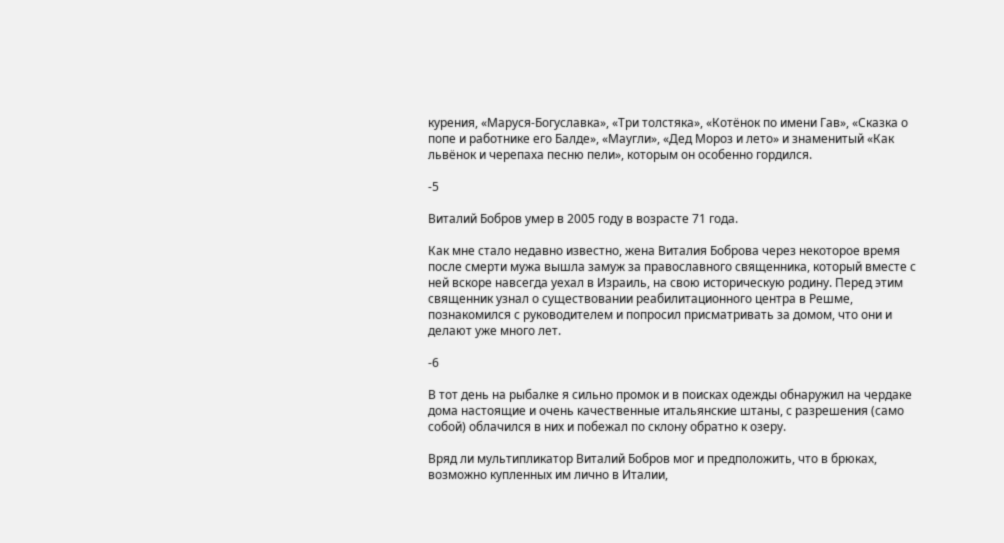курения, «Маруся-Богуславка», «Три толстяка», «Котёнок по имени Гав», «Сказка о попе и работнике его Балде», «Маугли», «Дед Мороз и лето» и знаменитый «Как львёнок и черепаха песню пели», которым он особенно гордился.

-5

Виталий Бобров умер в 2005 году в возрасте 71 года.

Как мне стало недавно известно, жена Виталия Боброва через некоторое время после смерти мужа вышла замуж за православного священника, который вместе с ней вскоре навсегда уехал в Израиль, на свою историческую родину. Перед этим священник узнал о существовании реабилитационного центра в Решме, познакомился с руководителем и попросил присматривать за домом, что они и делают уже много лет.

-6

В тот день на рыбалке я сильно промок и в поисках одежды обнаружил на чердаке дома настоящие и очень качественные итальянские штаны, с разрешения (само собой) облачился в них и побежал по склону обратно к озеру.

Вряд ли мультипликатор Виталий Бобров мог и предположить, что в брюках, возможно купленных им лично в Италии,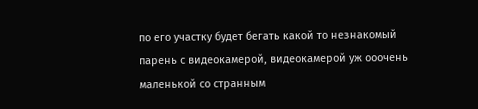по его участку будет бегать какой то незнакомый парень с видеокамерой, видеокамерой уж ооочень маленькой со странным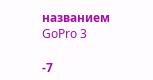названием GoPro 3

-7